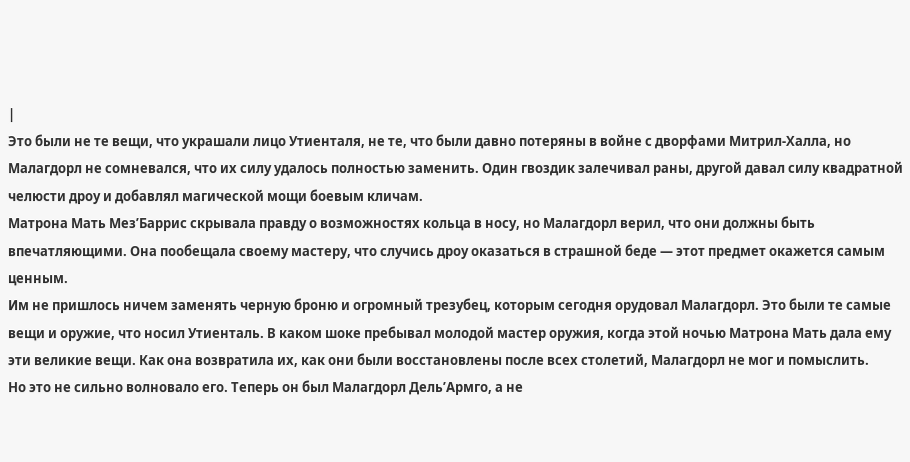|
Это были не те вещи, что украшали лицо Утиенталя, не те, что были давно потеряны в войне с дворфами Митрил-Халла, но Малагдорл не сомневался, что их силу удалось полностью заменить. Один гвоздик залечивал раны, другой давал силу квадратной челюсти дроу и добавлял магической мощи боевым кличам.
Матрона Мать Мез’Баррис скрывала правду о возможностях кольца в носу, но Малагдорл верил, что они должны быть впечатляющими. Она пообещала своему мастеру, что случись дроу оказаться в страшной беде — этот предмет окажется самым ценным.
Им не пришлось ничем заменять черную броню и огромный трезубец, которым сегодня орудовал Малагдорл. Это были те самые вещи и оружие, что носил Утиенталь. В каком шоке пребывал молодой мастер оружия, когда этой ночью Матрона Мать дала ему эти великие вещи. Как она возвратила их, как они были восстановлены после всех столетий, Малагдорл не мог и помыслить.
Но это не сильно волновало его. Теперь он был Малагдорл Дель’Армго, а не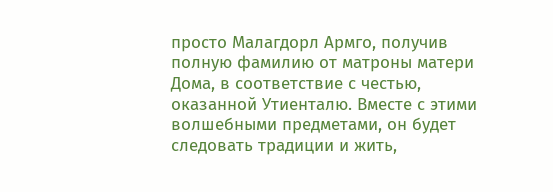просто Малагдорл Армго, получив полную фамилию от матроны матери Дома, в соответствие с честью, оказанной Утиенталю. Вместе с этими волшебными предметами, он будет следовать традиции и жить,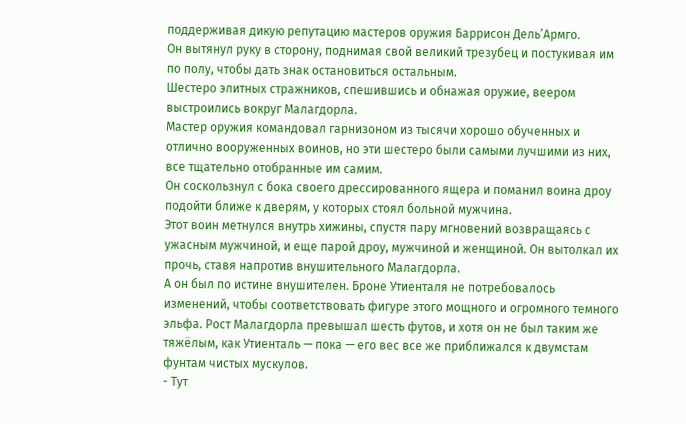поддерживая дикую репутацию мастеров оружия Баррисон Дель’Армго.
Он вытянул руку в сторону, поднимая свой великий трезубец и постукивая им по полу, чтобы дать знак остановиться остальным.
Шестеро элитных стражников, спешившись и обнажая оружие, веером выстроились вокруг Малагдорла.
Мастер оружия командовал гарнизоном из тысячи хорошо обученных и отлично вооруженных воинов, но эти шестеро были самыми лучшими из них, все тщательно отобранные им самим.
Он соскользнул с бока своего дрессированного ящера и поманил воина дроу подойти ближе к дверям, у которых стоял больной мужчина.
Этот воин метнулся внутрь хижины, спустя пару мгновений возвращаясь с ужасным мужчиной, и еще парой дроу, мужчиной и женщиной. Он вытолкал их прочь, ставя напротив внушительного Малагдорла.
А он был по истине внушителен. Броне Утиенталя не потребовалось изменений, чтобы соответствовать фигуре этого мощного и огромного темного эльфа. Рост Малагдорла превышал шесть футов, и хотя он не был таким же тяжёлым, как Утиенталь — пока — его вес все же приближался к двумстам фунтам чистых мускулов.
- Тут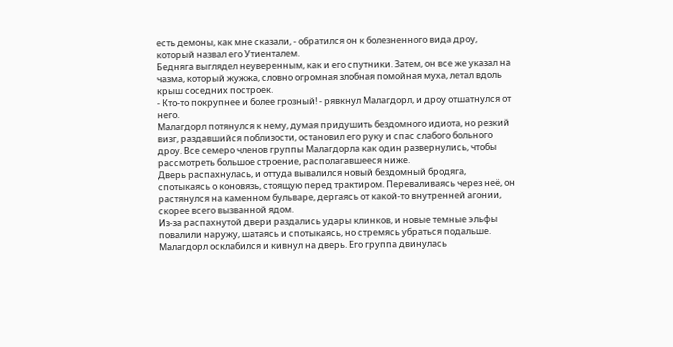есть демоны, как мне сказали, - обратился он к болезненного вида дроу, который назвал его Утиенталем.
Бедняга выглядел неуверенным, как и его спутники. Затем, он все же указал на чазма, который жужжа, словно огромная злобная помойная муха, летал вдоль крыш соседних построек.
- Кто-то покрупнее и более грозный! - рявкнул Малагдорл, и дроу отшатнулся от него.
Малагдорл потянулся к нему, думая придушить бездомного идиота, но резкий визг, раздавшийся поблизости, остановил его руку и спас слабого больного дроу. Все семеро членов группы Малагдорла как один развернулись, чтобы рассмотреть большое строение, располагавшееся ниже.
Дверь распахнулась, и оттуда вывалился новый бездомный бродяга, спотыкаясь о коновязь, стоящую перед трактиром. Переваливаясь через неё, он растянулся на каменном бульваре, дергаясь от какой-то внутренней агонии, скорее всего вызванной ядом.
Из-за распахнутой двери раздались удары клинков, и новые темные эльфы повалили наружу, шатаясь и спотыкаясь, но стремясь убраться подальше.
Малагдорл осклабился и кивнул на дверь. Его группа двинулась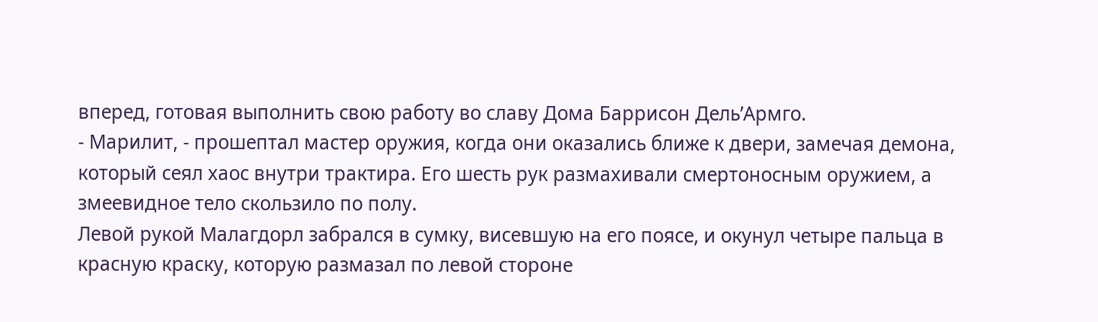вперед, готовая выполнить свою работу во славу Дома Баррисон Дель’Армго.
- Марилит, - прошептал мастер оружия, когда они оказались ближе к двери, замечая демона, который сеял хаос внутри трактира. Его шесть рук размахивали смертоносным оружием, а змеевидное тело скользило по полу.
Левой рукой Малагдорл забрался в сумку, висевшую на его поясе, и окунул четыре пальца в красную краску, которую размазал по левой стороне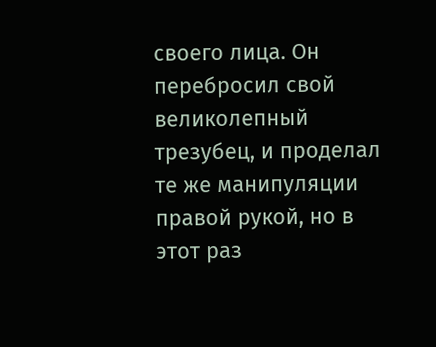своего лица. Он перебросил свой великолепный трезубец, и проделал те же манипуляции правой рукой, но в этот раз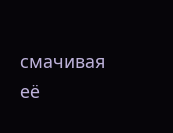смачивая её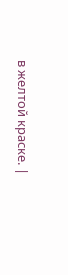в желтой краске. |